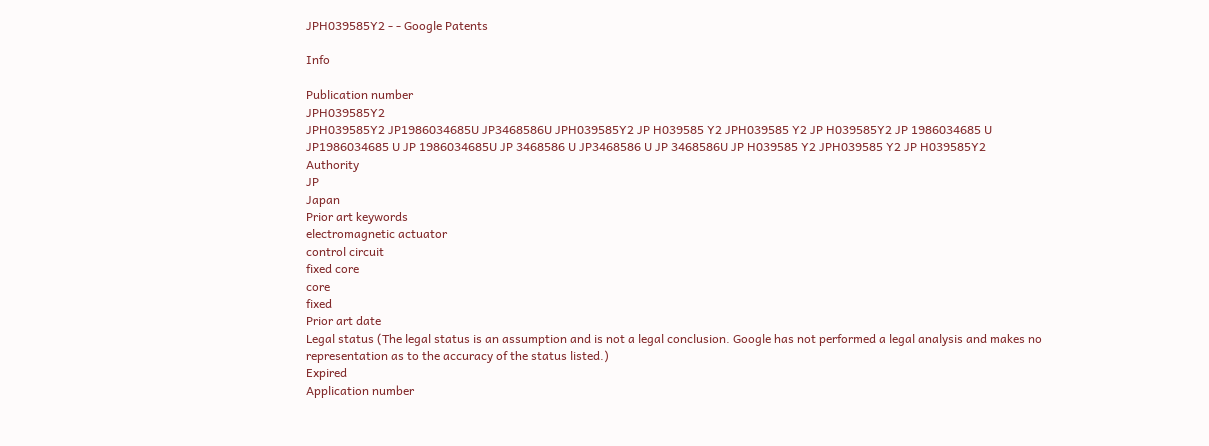JPH039585Y2 - - Google Patents

Info

Publication number
JPH039585Y2
JPH039585Y2 JP1986034685U JP3468586U JPH039585Y2 JP H039585 Y2 JPH039585 Y2 JP H039585Y2 JP 1986034685 U JP1986034685 U JP 1986034685U JP 3468586 U JP3468586 U JP 3468586U JP H039585 Y2 JPH039585 Y2 JP H039585Y2
Authority
JP
Japan
Prior art keywords
electromagnetic actuator
control circuit
fixed core
core
fixed
Prior art date
Legal status (The legal status is an assumption and is not a legal conclusion. Google has not performed a legal analysis and makes no representation as to the accuracy of the status listed.)
Expired
Application number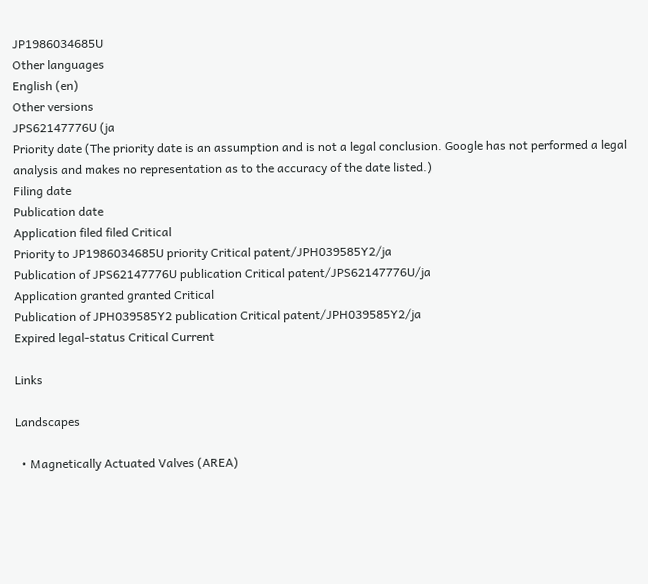JP1986034685U
Other languages
English (en)
Other versions
JPS62147776U (ja
Priority date (The priority date is an assumption and is not a legal conclusion. Google has not performed a legal analysis and makes no representation as to the accuracy of the date listed.)
Filing date
Publication date
Application filed filed Critical
Priority to JP1986034685U priority Critical patent/JPH039585Y2/ja
Publication of JPS62147776U publication Critical patent/JPS62147776U/ja
Application granted granted Critical
Publication of JPH039585Y2 publication Critical patent/JPH039585Y2/ja
Expired legal-status Critical Current

Links

Landscapes

  • Magnetically Actuated Valves (AREA)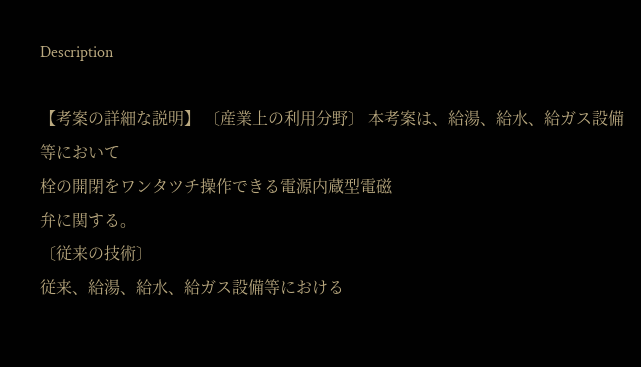Description

【考案の詳細な説明】 〔産業上の利用分野〕 本考案は、給湯、給水、給ガス設備等において
栓の開閉をワンタツチ操作できる電源内蔵型電磁
弁に関する。
〔従来の技術〕
従来、給湯、給水、給ガス設備等における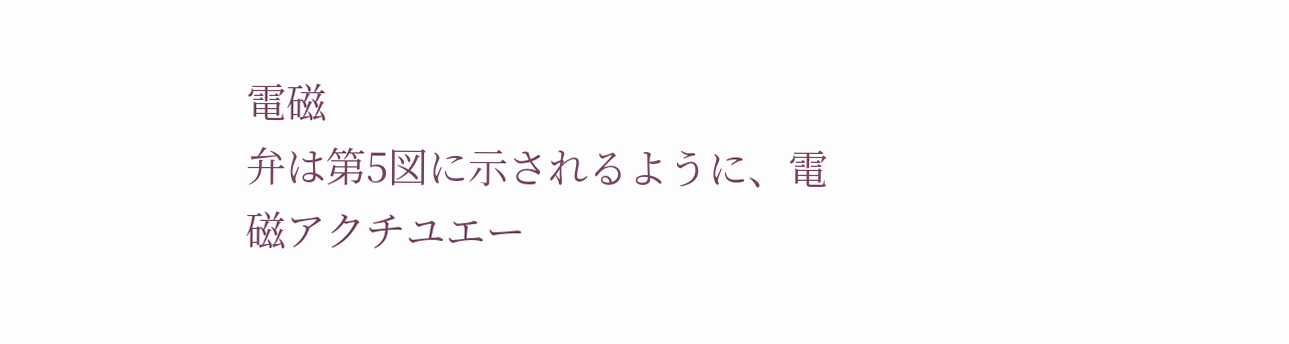電磁
弁は第5図に示されるように、電磁アクチユエー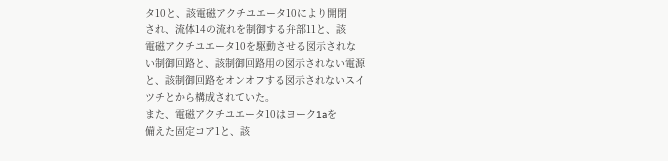タ10と、該電磁アクチユエータ10により開閉
され、流体14の流れを制御する弁部11と、該
電磁アクチユエータ10を駆動させる図示されな
い制御回路と、該制御回路用の図示されない電源
と、該制御回路をオンオフする図示されないスイ
ツチとから構成されていた。
また、電磁アクチユエータ10はヨーク1aを
備えた固定コア1と、該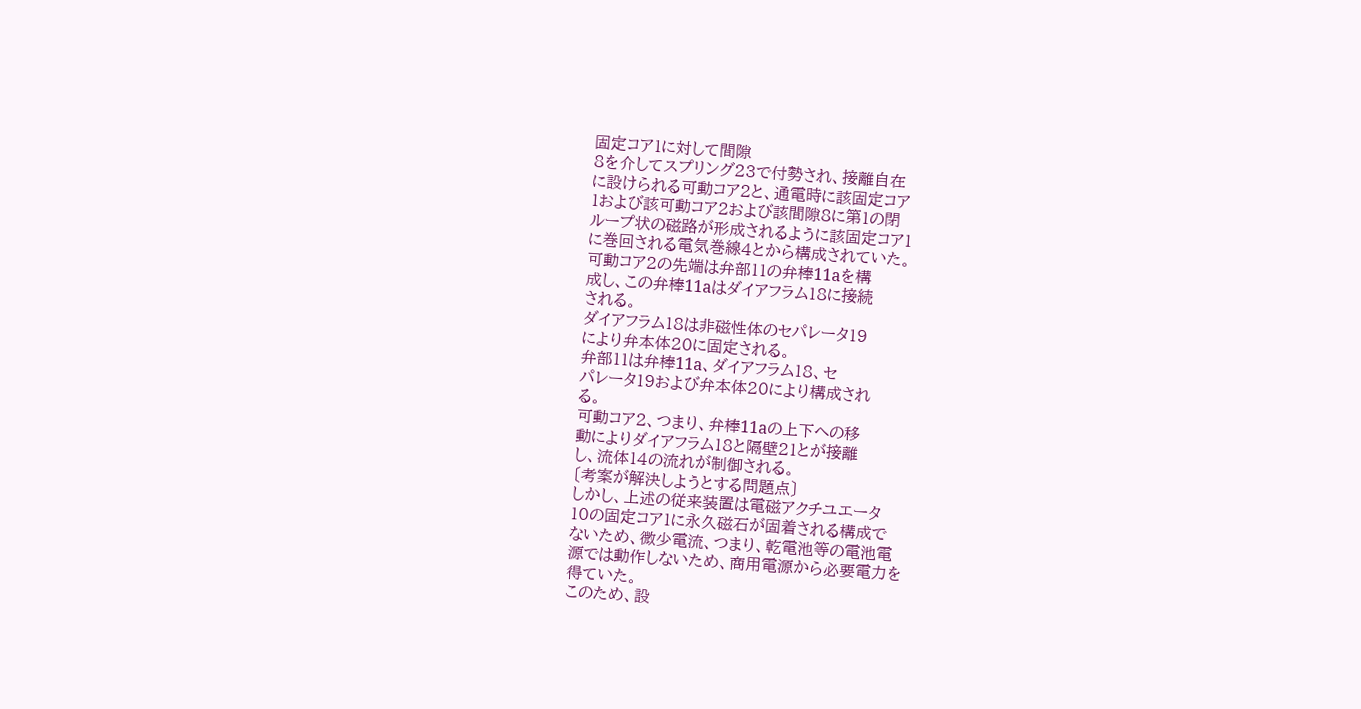固定コア1に対して間隙
8を介してスプリング23で付勢され、接離自在
に設けられる可動コア2と、通電時に該固定コア
1および該可動コア2および該間隙8に第1の閉
ループ状の磁路が形成されるように該固定コア1
に巻回される電気巻線4とから構成されていた。
可動コア2の先端は弁部11の弁棒11aを構
成し、この弁棒11aはダイアフラム18に接続
される。
ダイアフラム18は非磁性体のセパレータ19
により弁本体20に固定される。
弁部11は弁棒11a、ダイアフラム18、セ
パレータ19および弁本体20により構成され
る。
可動コア2、つまり、弁棒11aの上下への移
動によりダイアフラム18と隔壁21とが接離
し、流体14の流れが制御される。
〔考案が解決しようとする問題点〕
しかし、上述の従来装置は電磁アクチユエータ
10の固定コア1に永久磁石が固着される構成で
ないため、微少電流、つまり、乾電池等の電池電
源では動作しないため、商用電源から必要電力を
得ていた。
このため、設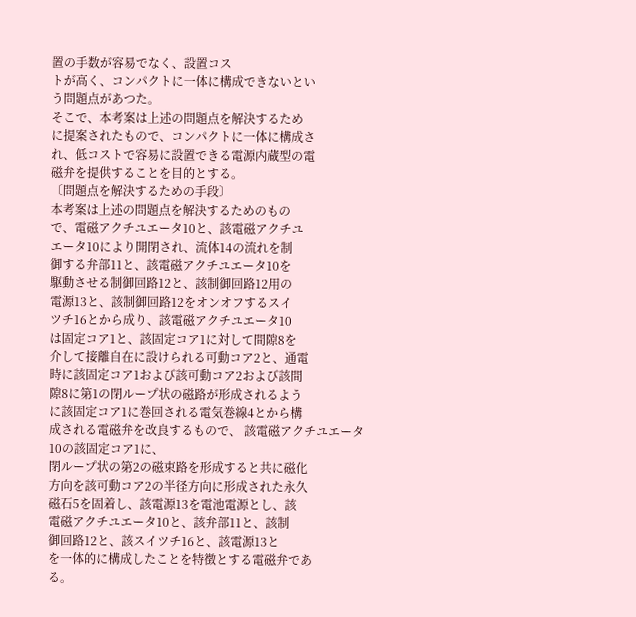置の手数が容易でなく、設置コス
トが高く、コンパクトに一体に構成できないとい
う問題点があつた。
そこで、本考案は上述の問題点を解決するため
に提案されたもので、コンパクトに一体に構成さ
れ、低コストで容易に設置できる電源内蔵型の電
磁弁を提供することを目的とする。
〔問題点を解決するための手段〕
本考案は上述の問題点を解決するためのもの
で、電磁アクチユエータ10と、該電磁アクチユ
エータ10により開閉され、流体14の流れを制
御する弁部11と、該電磁アクチユエータ10を
駆動させる制御回路12と、該制御回路12用の
電源13と、該制御回路12をオンオフするスイ
ツチ16とから成り、該電磁アクチユエータ10
は固定コア1と、該固定コア1に対して間隙8を
介して接離自在に設けられる可動コア2と、通電
時に該固定コア1および該可動コア2および該間
隙8に第1の閉ループ状の磁路が形成されるよう
に該固定コア1に巻回される電気巻線4とから構
成される電磁弁を改良するもので、 該電磁アクチユエータ10の該固定コア1に、
閉ループ状の第2の磁束路を形成すると共に磁化
方向を該可動コア2の半径方向に形成された永久
磁石5を固着し、該電源13を電池電源とし、該
電磁アクチユエータ10と、該弁部11と、該制
御回路12と、該スイツチ16と、該電源13と
を一体的に構成したことを特徴とする電磁弁であ
る。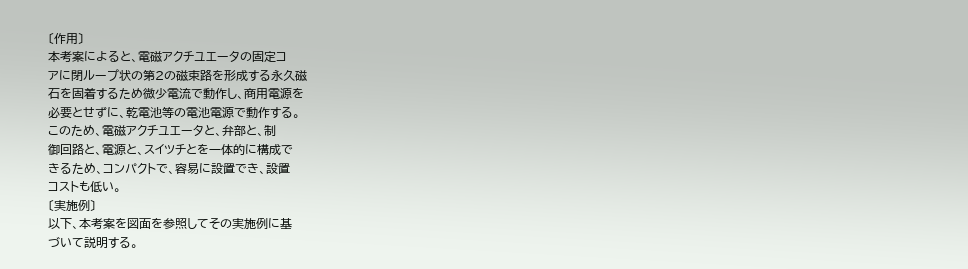〔作用〕
本考案によると、電磁アクチユエータの固定コ
アに閉ループ状の第2の磁束路を形成する永久磁
石を固着するため微少電流で動作し、商用電源を
必要とせずに、乾電池等の電池電源で動作する。
このため、電磁アクチユエータと、弁部と、制
御回路と、電源と、スイツチとを一体的に構成で
きるため、コンパクトで、容易に設置でき、設置
コストも低い。
〔実施例〕
以下、本考案を図面を参照してその実施例に基
づいて説明する。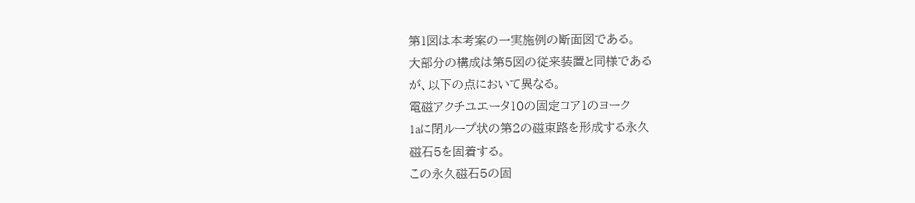第1図は本考案の一実施例の断面図である。
大部分の構成は第5図の従来装置と同様である
が、以下の点において異なる。
電磁アクチユエータ10の固定コア1のヨーク
1aに閉ループ状の第2の磁束路を形成する永久
磁石5を固着する。
この永久磁石5の固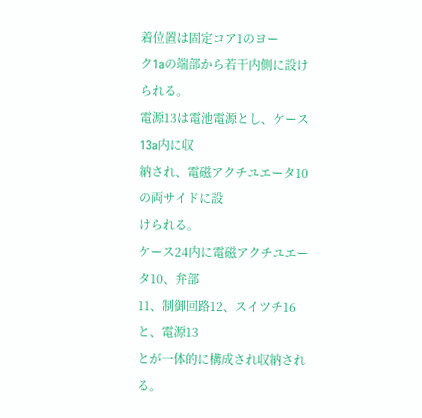着位置は固定コア1のヨー
ク1aの端部から若干内側に設けられる。
電源13は電池電源とし、ケース13a内に収
納され、電磁アクチユエータ10の両サイドに設
けられる。
ケース24内に電磁アクチユエータ10、弁部
11、制御回路12、スイツチ16と、電源13
とが一体的に構成され収納される。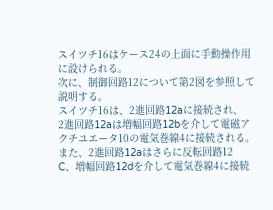スイツチ16はケース24の上面に手動操作用
に設けられる。
次に、制御回路12について第2図を参照して
説明する。
スイツチ16は、2進回路12aに接続され、
2進回路12aは増幅回路12bを介して電磁ア
クチユエータ10の電気巻線4に接続される。
また、2進回路12aはさらに反転回路12
C、増幅回路12dを介して電気巻線4に接続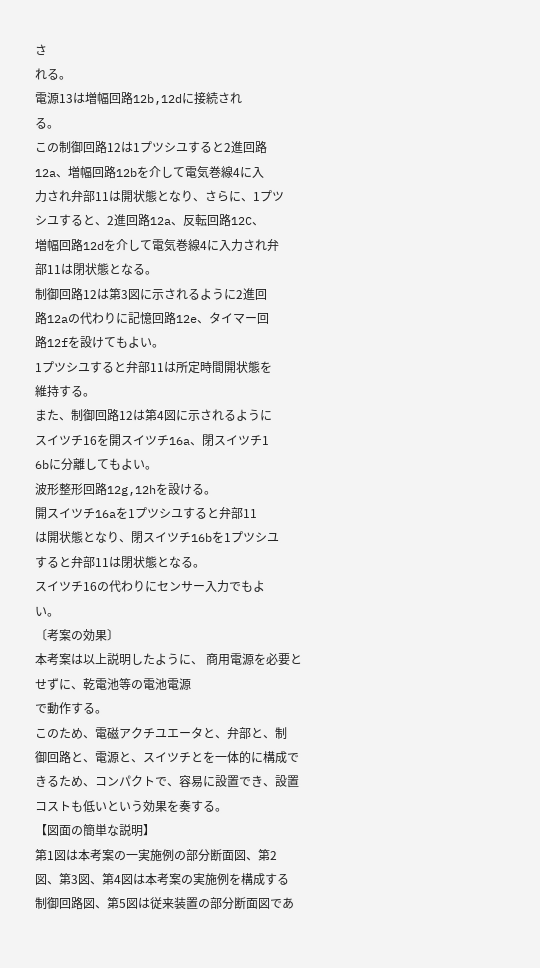さ
れる。
電源13は増幅回路12b,12dに接続され
る。
この制御回路12は1プツシユすると2進回路
12a、増幅回路12bを介して電気巻線4に入
力され弁部11は開状態となり、さらに、1プツ
シユすると、2進回路12a、反転回路12C、
増幅回路12dを介して電気巻線4に入力され弁
部11は閉状態となる。
制御回路12は第3図に示されるように2進回
路12aの代わりに記憶回路12e、タイマー回
路12fを設けてもよい。
1プツシユすると弁部11は所定時間開状態を
維持する。
また、制御回路12は第4図に示されるように
スイツチ16を開スイツチ16a、閉スイツチ1
6bに分離してもよい。
波形整形回路12g,12hを設ける。
開スイツチ16aを1プツシユすると弁部11
は開状態となり、閉スイツチ16bを1プツシユ
すると弁部11は閉状態となる。
スイツチ16の代わりにセンサー入力でもよ
い。
〔考案の効果〕
本考案は以上説明したように、 商用電源を必要とせずに、乾電池等の電池電源
で動作する。
このため、電磁アクチユエータと、弁部と、制
御回路と、電源と、スイツチとを一体的に構成で
きるため、コンパクトで、容易に設置でき、設置
コストも低いという効果を奏する。
【図面の簡単な説明】
第1図は本考案の一実施例の部分断面図、第2
図、第3図、第4図は本考案の実施例を構成する
制御回路図、第5図は従来装置の部分断面図であ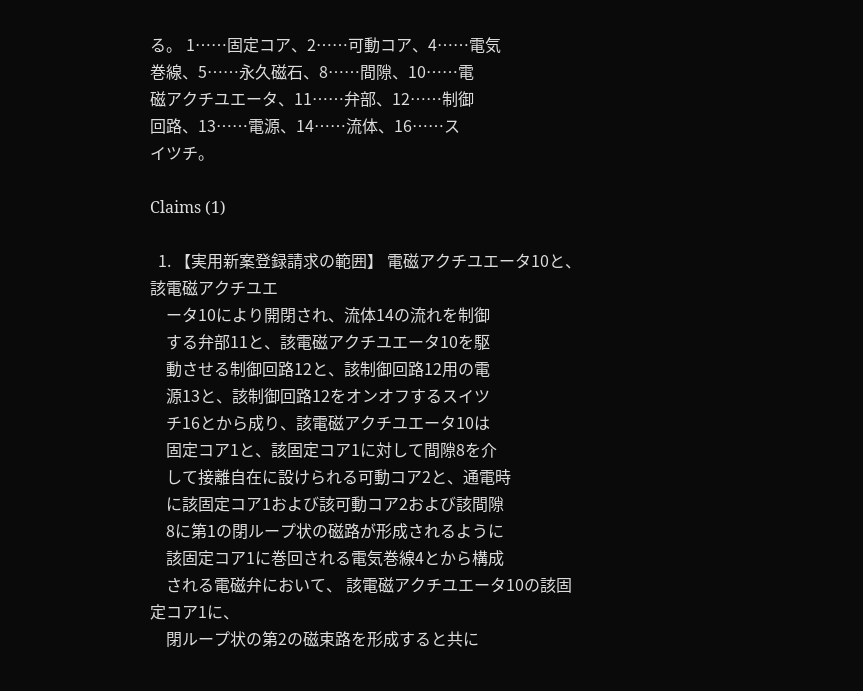る。 1……固定コア、2……可動コア、4……電気
巻線、5……永久磁石、8……間隙、10……電
磁アクチユエータ、11……弁部、12……制御
回路、13……電源、14……流体、16……ス
イツチ。

Claims (1)

  1. 【実用新案登録請求の範囲】 電磁アクチユエータ10と、該電磁アクチユエ
    ータ10により開閉され、流体14の流れを制御
    する弁部11と、該電磁アクチユエータ10を駆
    動させる制御回路12と、該制御回路12用の電
    源13と、該制御回路12をオンオフするスイツ
    チ16とから成り、該電磁アクチユエータ10は
    固定コア1と、該固定コア1に対して間隙8を介
    して接離自在に設けられる可動コア2と、通電時
    に該固定コア1および該可動コア2および該間隙
    8に第1の閉ループ状の磁路が形成されるように
    該固定コア1に巻回される電気巻線4とから構成
    される電磁弁において、 該電磁アクチユエータ10の該固定コア1に、
    閉ループ状の第2の磁束路を形成すると共に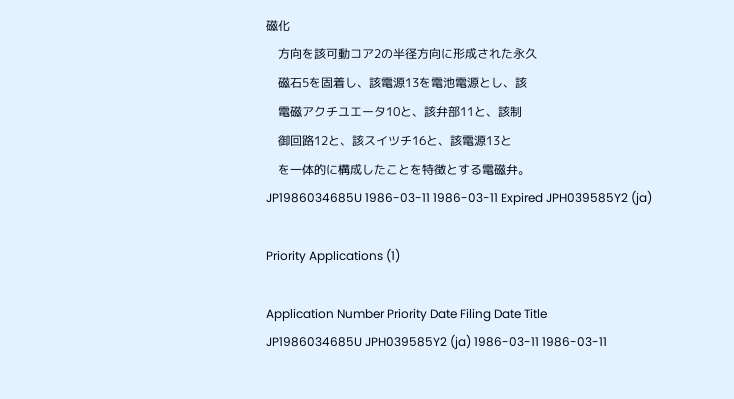磁化
    方向を該可動コア2の半径方向に形成された永久
    磁石5を固着し、該電源13を電池電源とし、該
    電磁アクチユエータ10と、該弁部11と、該制
    御回路12と、該スイツチ16と、該電源13と
    を一体的に構成したことを特徴とする電磁弁。
JP1986034685U 1986-03-11 1986-03-11 Expired JPH039585Y2 (ja)

Priority Applications (1)

Application Number Priority Date Filing Date Title
JP1986034685U JPH039585Y2 (ja) 1986-03-11 1986-03-11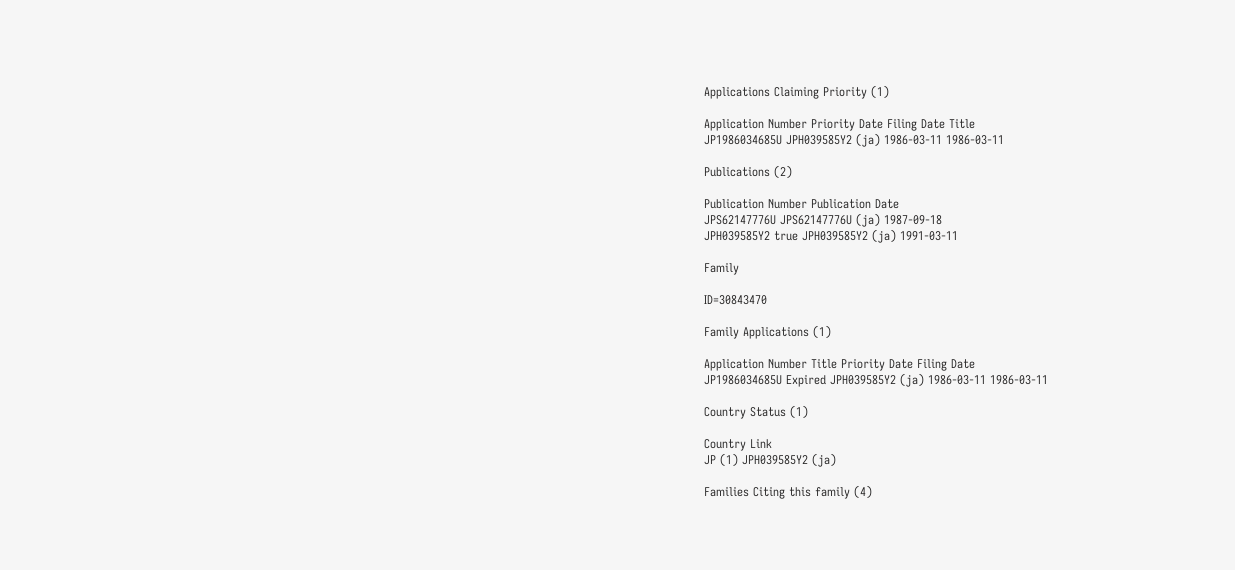Applications Claiming Priority (1)

Application Number Priority Date Filing Date Title
JP1986034685U JPH039585Y2 (ja) 1986-03-11 1986-03-11

Publications (2)

Publication Number Publication Date
JPS62147776U JPS62147776U (ja) 1987-09-18
JPH039585Y2 true JPH039585Y2 (ja) 1991-03-11

Family

ID=30843470

Family Applications (1)

Application Number Title Priority Date Filing Date
JP1986034685U Expired JPH039585Y2 (ja) 1986-03-11 1986-03-11

Country Status (1)

Country Link
JP (1) JPH039585Y2 (ja)

Families Citing this family (4)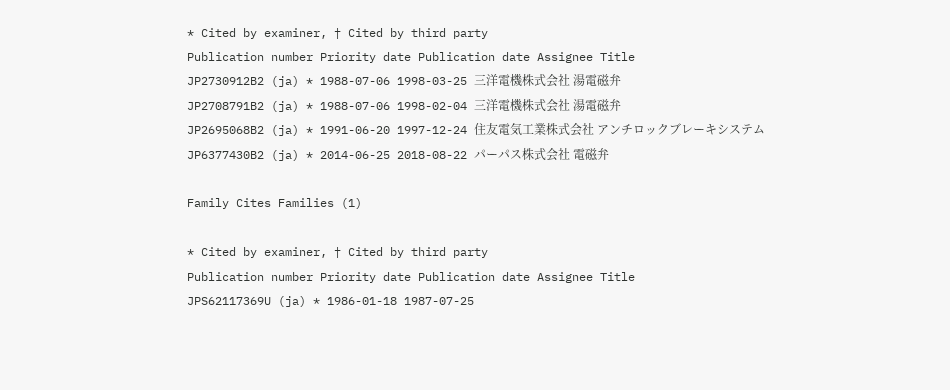* Cited by examiner, † Cited by third party
Publication number Priority date Publication date Assignee Title
JP2730912B2 (ja) * 1988-07-06 1998-03-25 三洋電機株式会社 湯電磁弁
JP2708791B2 (ja) * 1988-07-06 1998-02-04 三洋電機株式会社 湯電磁弁
JP2695068B2 (ja) * 1991-06-20 1997-12-24 住友電気工業株式会社 アンチロックブレーキシステム
JP6377430B2 (ja) * 2014-06-25 2018-08-22 パーパス株式会社 電磁弁

Family Cites Families (1)

* Cited by examiner, † Cited by third party
Publication number Priority date Publication date Assignee Title
JPS62117369U (ja) * 1986-01-18 1987-07-25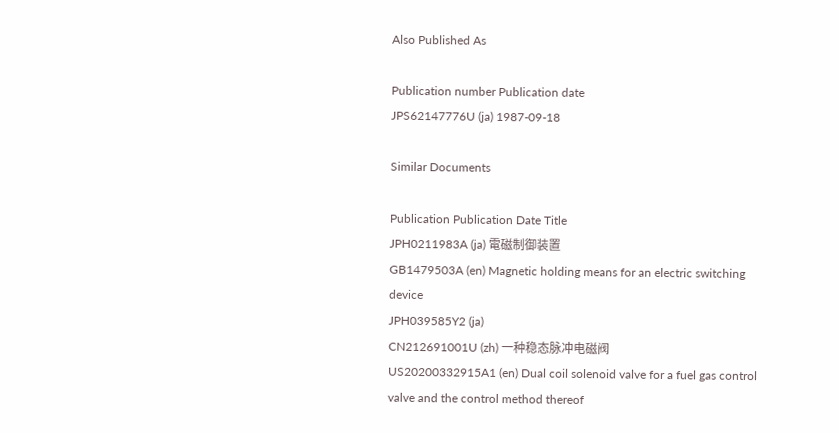Also Published As

Publication number Publication date
JPS62147776U (ja) 1987-09-18

Similar Documents

Publication Publication Date Title
JPH0211983A (ja) 電磁制御装置
GB1479503A (en) Magnetic holding means for an electric switching device
JPH039585Y2 (ja)
CN212691001U (zh) 一种稳态脉冲电磁阀
US20200332915A1 (en) Dual coil solenoid valve for a fuel gas control valve and the control method thereof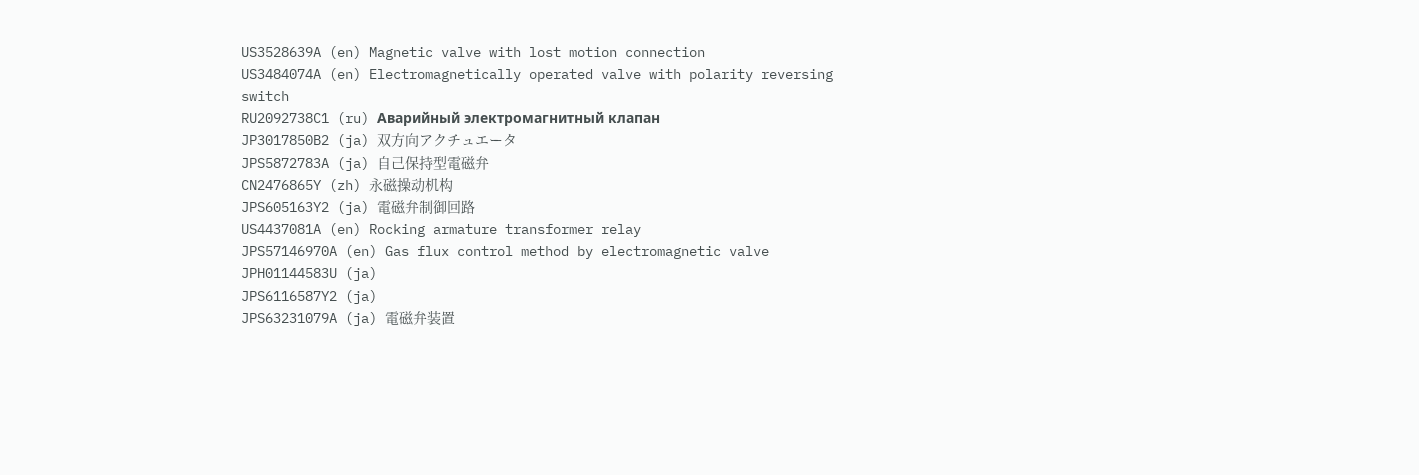US3528639A (en) Magnetic valve with lost motion connection
US3484074A (en) Electromagnetically operated valve with polarity reversing switch
RU2092738C1 (ru) Аварийный электромагнитный клапан
JP3017850B2 (ja) 双方向アクチュエータ
JPS5872783A (ja) 自己保持型電磁弁
CN2476865Y (zh) 永磁操动机构
JPS605163Y2 (ja) 電磁弁制御回路
US4437081A (en) Rocking armature transformer relay
JPS57146970A (en) Gas flux control method by electromagnetic valve
JPH01144583U (ja)
JPS6116587Y2 (ja)
JPS63231079A (ja) 電磁弁装置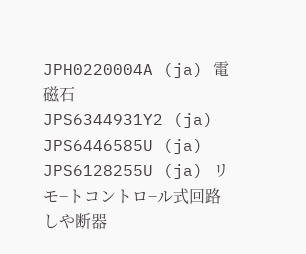JPH0220004A (ja) 電磁石
JPS6344931Y2 (ja)
JPS6446585U (ja)
JPS6128255U (ja) リモ−トコントロ−ル式回路しや断器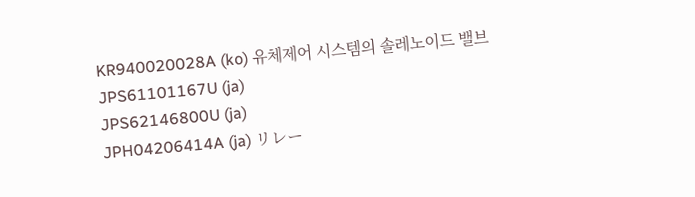KR940020028A (ko) 유체제어 시스템의 솔레노이드 밸브
JPS61101167U (ja)
JPS62146800U (ja)
JPH04206414A (ja) リレー